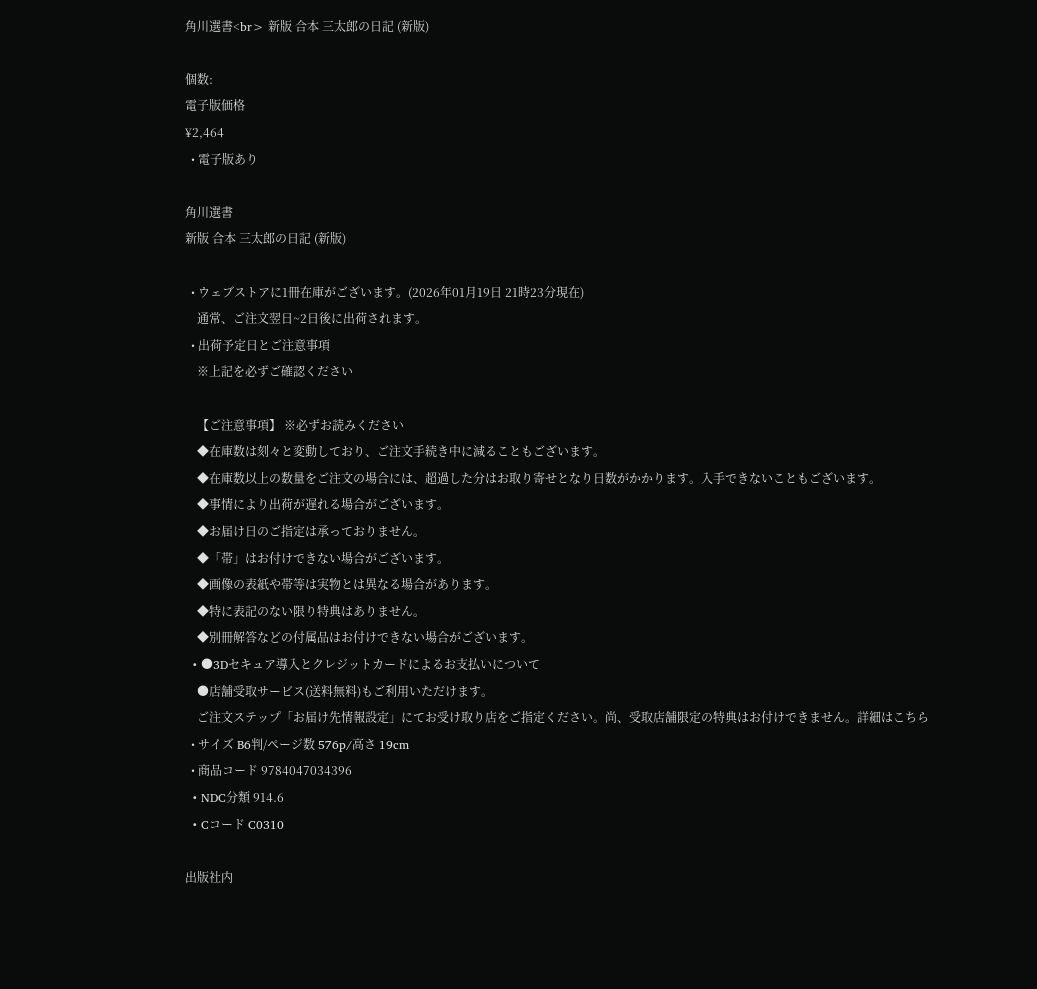角川選書<br> 新版 合本 三太郎の日記 (新版)

個数:
電子版価格
¥2,464
  • 電子版あり

角川選書
新版 合本 三太郎の日記 (新版)

  • ウェブストアに1冊在庫がございます。(2026年01月19日 21時23分現在)
    通常、ご注文翌日~2日後に出荷されます。
  • 出荷予定日とご注意事項
    ※上記を必ずご確認ください

    【ご注意事項】 ※必ずお読みください
    ◆在庫数は刻々と変動しており、ご注文手続き中に減ることもございます。
    ◆在庫数以上の数量をご注文の場合には、超過した分はお取り寄せとなり日数がかかります。入手できないこともございます。
    ◆事情により出荷が遅れる場合がございます。
    ◆お届け日のご指定は承っておりません。
    ◆「帯」はお付けできない場合がございます。
    ◆画像の表紙や帯等は実物とは異なる場合があります。
    ◆特に表記のない限り特典はありません。
    ◆別冊解答などの付属品はお付けできない場合がございます。
  • ●3Dセキュア導入とクレジットカードによるお支払いについて
    ●店舗受取サービス(送料無料)もご利用いただけます。
    ご注文ステップ「お届け先情報設定」にてお受け取り店をご指定ください。尚、受取店舗限定の特典はお付けできません。詳細はこちら
  • サイズ B6判/ページ数 576p/高さ 19cm
  • 商品コード 9784047034396
  • NDC分類 914.6
  • Cコード C0310

出版社内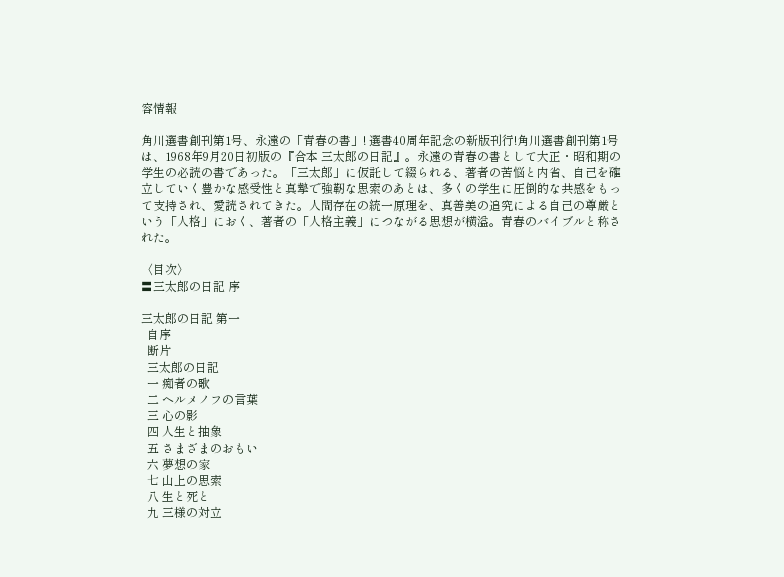容情報

角川選書創刊第1号、永遠の「青春の書」! 選書40周年記念の新版刊行!角川選書創刊第1号は、1968年9月20日初版の『合本 三太郎の日記』。永遠の青春の書として大正・昭和期の学生の必読の書であった。「三太郎」に仮託して綴られる、著者の苦悩と内省、自己を確立していく豊かな感受性と真摯で強靭な思索のあとは、多くの学生に圧倒的な共感をもって支持され、愛読されてきた。人間存在の統一原理を、真善美の追究による自己の尊厳という「人格」におく、著者の「人格主義」につながる思想が横溢。青春のバイブルと称された。

〈目次〉
〓三太郎の日記 序

三太郎の日記 第一
  自序
  断片
  三太郎の日記
  一 痴者の歌
  二 ヘルメノフの言葉
  三 心の影
  四 人生と抽象
  五 さまざまのおもい
  六 夢想の家
  七 山上の思索
  八 生と死と
  九 三様の対立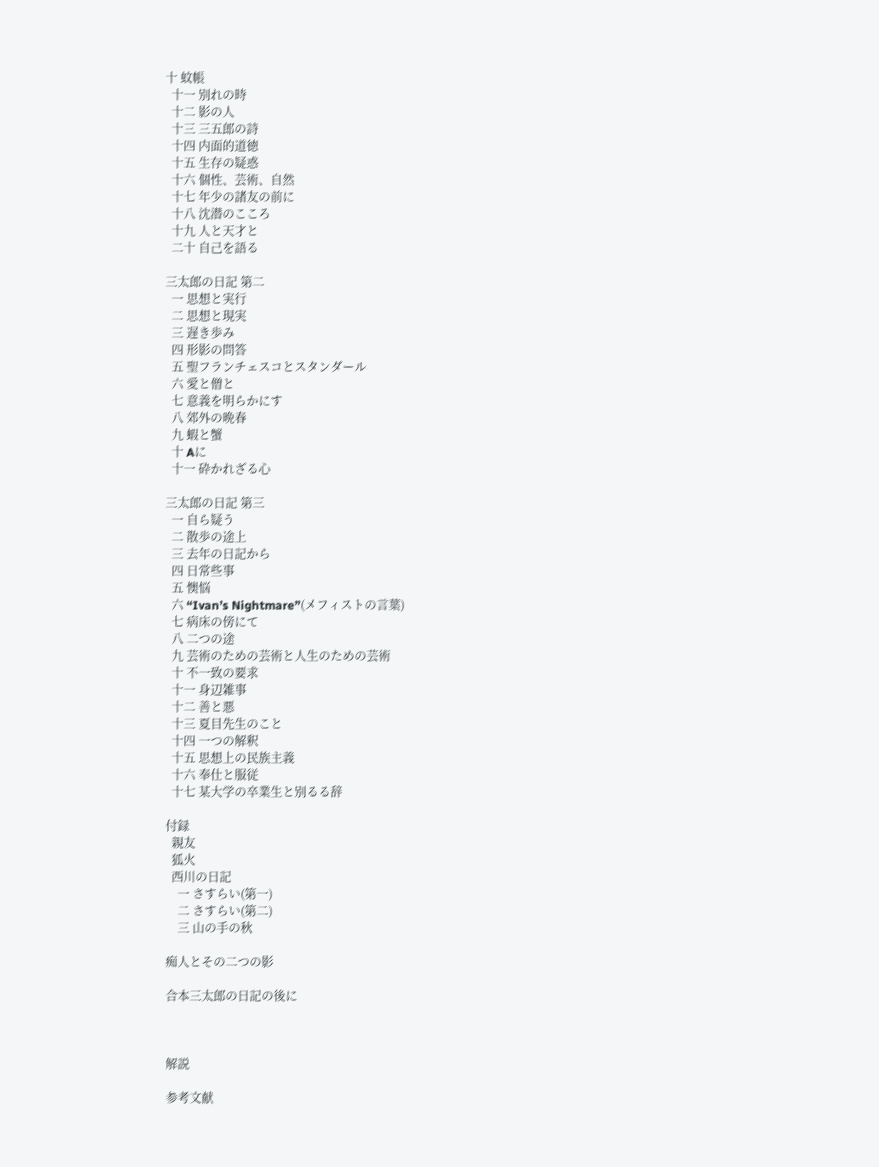十 蚊帳
  十一 別れの時
  十二 影の人
  十三 三五郎の詩
  十四 内面的道徳
  十五 生存の疑惑
  十六 個性、芸術、自然
  十七 年少の諸友の前に
  十八 沈潜のこころ
  十九 人と天才と
  二十 自己を語る

三太郎の日記 第二
  一 思想と実行
  二 思想と現実
  三 遅き歩み
  四 形影の問答
  五 聖フランチェスコとスタンダール
  六 愛と僧と
  七 意義を明らかにす
  八 郊外の晩春
  九 蝦と蟹
  十 Aに
  十一 砕かれざる心

三太郎の日記 第三
  一 自ら疑う
  二 散歩の途上
  三 去年の日記から
  四 日常些事
  五 懊悩
  六 “Ivan’s Nightmare”(メフィストの言葉)
  七 病床の傍にて
  八 二つの途
  九 芸術のための芸術と人生のための芸術
  十 不一致の要求
  十一 身辺雑事
  十二 善と悪
  十三 夏目先生のこと
  十四 一つの解釈
  十五 思想上の民族主義
  十六 奉仕と服従
  十七 某大学の卒業生と別るる辞

付録
  親友
  狐火
  西川の日記
    一 さすらい(第一)
    二 さすらい(第二)
    三 山の手の秋

痴人とその二つの影

合本三太郎の日記の後に



解説

参考文献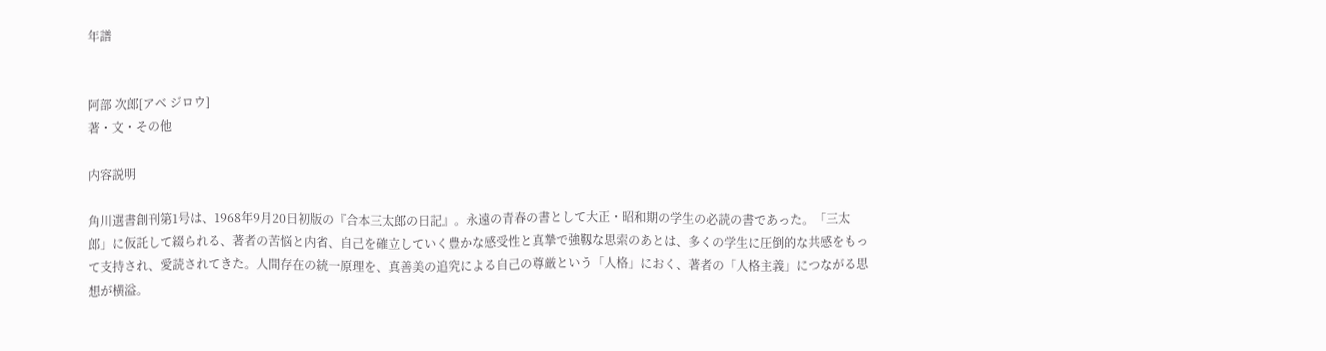年譜


阿部 次郎[アベ ジロウ]
著・文・その他

内容説明

角川選書創刊第1号は、1968年9月20日初版の『合本三太郎の日記』。永遠の青春の書として大正・昭和期の学生の必読の書であった。「三太郎」に仮託して綴られる、著者の苦悩と内省、自己を確立していく豊かな感受性と真摯で強靱な思索のあとは、多くの学生に圧倒的な共感をもって支持され、愛読されてきた。人間存在の統一原理を、真善美の追究による自己の尊厳という「人格」におく、著者の「人格主義」につながる思想が横溢。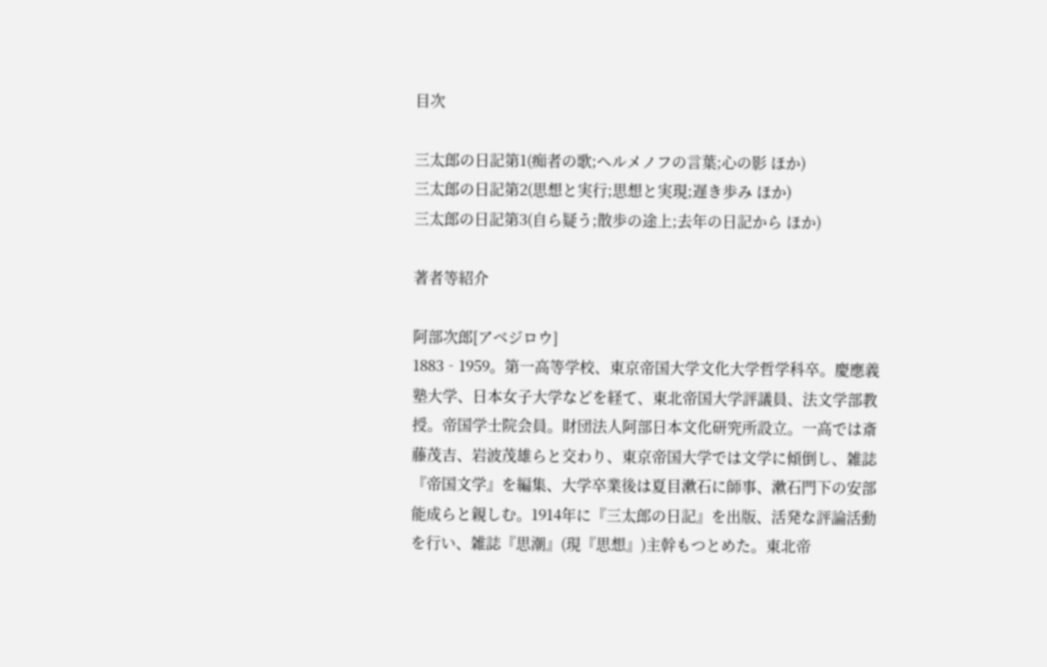目次

三太郎の日記第1(痴者の歌;ヘルメノフの言葉;心の影 ほか)
三太郎の日記第2(思想と実行;思想と実現;遅き歩み ほか)
三太郎の日記第3(自ら疑う;散歩の途上;去年の日記から ほか)

著者等紹介

阿部次郎[アベジロウ]
1883‐1959。第一高等学校、東京帝国大学文化大学哲学科卒。慶應義塾大学、日本女子大学などを経て、東北帝国大学評議員、法文学部教授。帝国学士院会員。財団法人阿部日本文化研究所設立。一高では斎藤茂吉、岩波茂雄らと交わり、東京帝国大学では文学に傾倒し、雑誌『帝国文学』を編集、大学卒業後は夏目漱石に師事、漱石門下の安部能成らと親しむ。1914年に『三太郎の日記』を出版、活発な評論活動を行い、雑誌『思潮』(現『思想』)主幹もつとめた。東北帝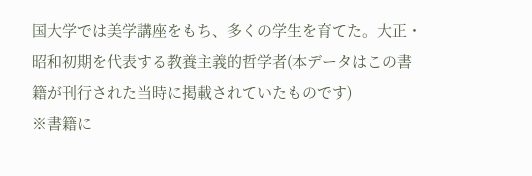国大学では美学講座をもち、多くの学生を育てた。大正・昭和初期を代表する教養主義的哲学者(本データはこの書籍が刊行された当時に掲載されていたものです)
※書籍に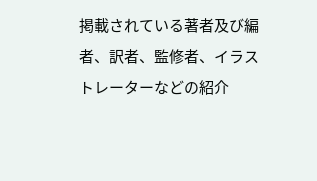掲載されている著者及び編者、訳者、監修者、イラストレーターなどの紹介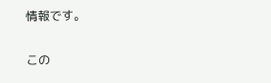情報です。

この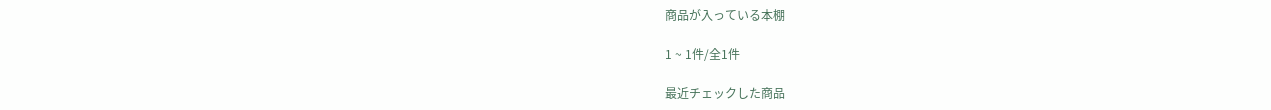商品が入っている本棚

1 ~ 1件/全1件

最近チェックした商品